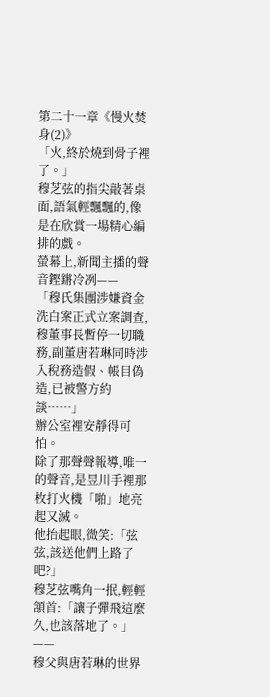第二十一章《慢火焚身(2)》
「火,終於燒到骨子裡了。」
穆芝弦的指尖敲著桌面,語氣輕飄飄的,像是在欣賞一場精心編排的戲。
螢幕上,新聞主播的聲音鏗鏘冷冽——
「穆氏集團涉嫌資金洗白案正式立案調查,穆董事長暫停一切職務,副董唐若琳同時涉入稅務造假、帳目偽造,已被警方約談……」
辦公室裡安靜得可怕。
除了那聲聲報導,唯一的聲音,是昱川手裡那枚打火機「啪」地亮起又滅。
他抬起眼,微笑:「弦弦,該送他們上路了吧?」
穆芝弦嘴角一抿,輕輕頷首:「讓子彈飛這麼久,也該落地了。」
——
穆父與唐若琳的世界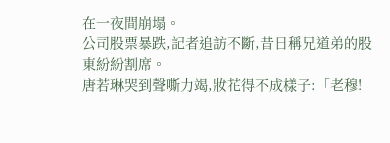在一夜間崩塌。
公司股票暴跌,記者追訪不斷,昔日稱兄道弟的股東紛紛割席。
唐若琳哭到聲嘶力竭,妝花得不成樣子:「老穆!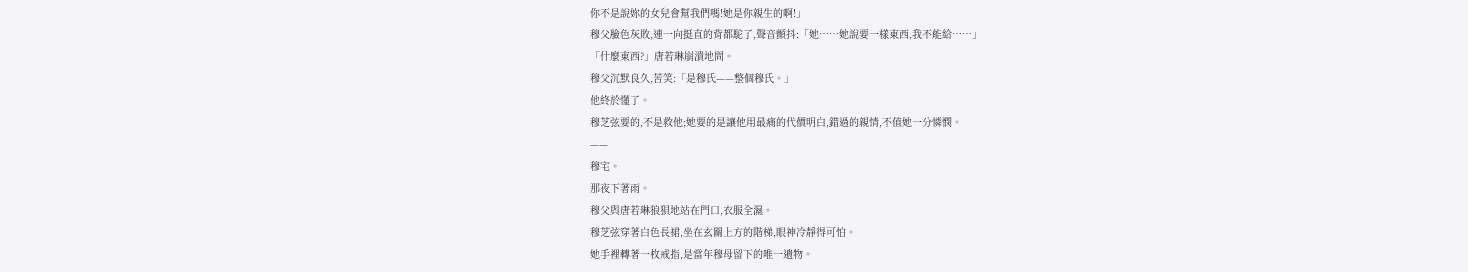你不是說妳的女兒會幫我們嗎!她是你親生的啊!」
穆父臉色灰敗,連一向挺直的背都駝了,聲音顫抖:「她……她說要一樣東西,我不能給……」
「什麼東西?」唐若琳崩潰地問。
穆父沉默良久,苦笑:「是穆氏——整個穆氏。」
他終於懂了。
穆芝弦要的,不是救他;她要的是讓他用最痛的代價明白,錯過的親情,不值她一分憐憫。
——
穆宅。
那夜下著雨。
穆父與唐若琳狼狽地站在門口,衣服全濕。
穆芝弦穿著白色長裙,坐在玄關上方的階梯,眼神冷靜得可怕。
她手裡轉著一枚戒指,是當年穆母留下的唯一遺物。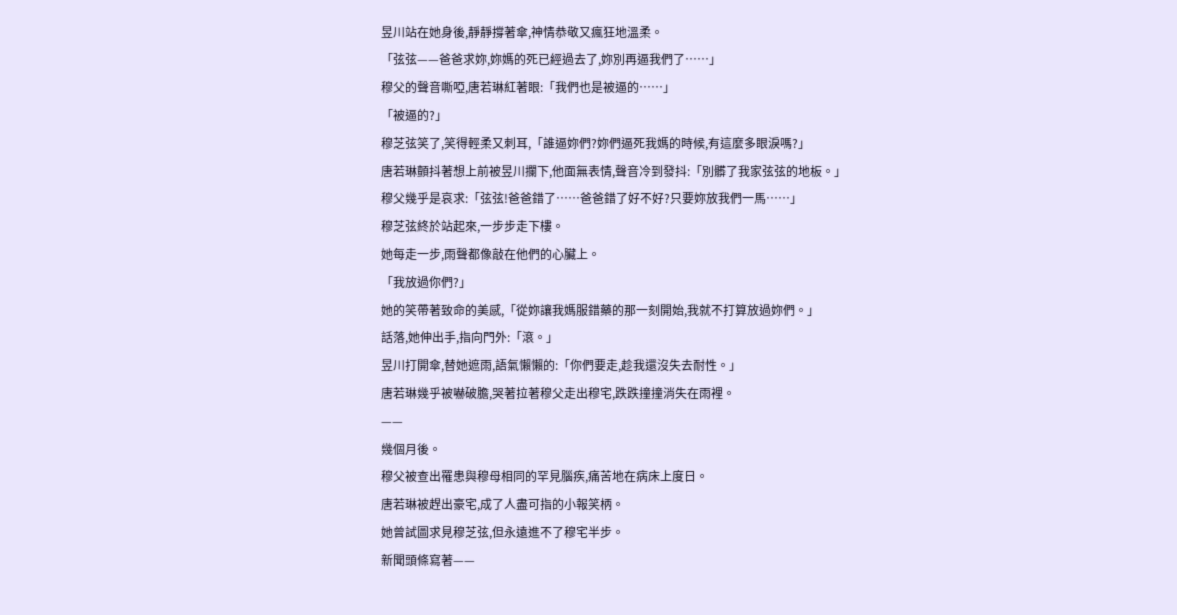昱川站在她身後,靜靜撐著傘,神情恭敬又瘋狂地溫柔。
「弦弦——爸爸求妳,妳媽的死已經過去了,妳別再逼我們了……」
穆父的聲音嘶啞,唐若琳紅著眼:「我們也是被逼的……」
「被逼的?」
穆芝弦笑了,笑得輕柔又刺耳,「誰逼妳們?妳們逼死我媽的時候,有這麼多眼淚嗎?」
唐若琳顫抖著想上前被昱川攔下,他面無表情,聲音冷到發抖:「別髒了我家弦弦的地板。」
穆父幾乎是哀求:「弦弦!爸爸錯了……爸爸錯了好不好?只要妳放我們一馬……」
穆芝弦終於站起來,一步步走下樓。
她每走一步,雨聲都像敲在他們的心臟上。
「我放過你們?」
她的笑帶著致命的美感,「從妳讓我媽服錯藥的那一刻開始,我就不打算放過妳們。」
話落,她伸出手,指向門外:「滾。」
昱川打開傘,替她遮雨,語氣懶懶的:「你們要走,趁我還沒失去耐性。」
唐若琳幾乎被嚇破膽,哭著拉著穆父走出穆宅,跌跌撞撞消失在雨裡。
——
幾個月後。
穆父被查出罹患與穆母相同的罕見腦疾,痛苦地在病床上度日。
唐若琳被趕出豪宅,成了人盡可指的小報笑柄。
她曾試圖求見穆芝弦,但永遠進不了穆宅半步。
新聞頭條寫著——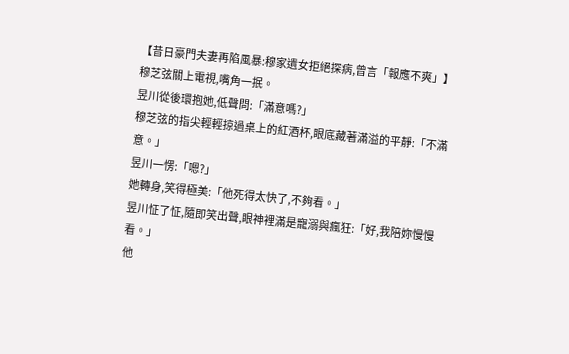【昔日豪門夫妻再陷風暴:穆家遺女拒絕探病,曾言「報應不爽」】
穆芝弦關上電視,嘴角一抿。
昱川從後環抱她,低聲問:「滿意嗎?」
穆芝弦的指尖輕輕掠過桌上的紅酒杯,眼底藏著滿溢的平靜:「不滿意。」
昱川一愣:「嗯?」
她轉身,笑得極美:「他死得太快了,不夠看。」
昱川怔了怔,隨即笑出聲,眼神裡滿是寵溺與瘋狂:「好,我陪妳慢慢看。」
他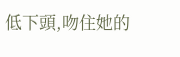低下頭,吻住她的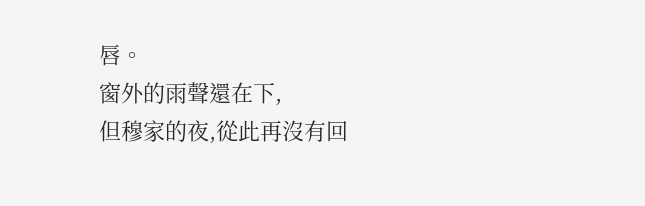唇。
窗外的雨聲還在下,
但穆家的夜,從此再沒有回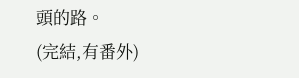頭的路。
(完結,有番外)